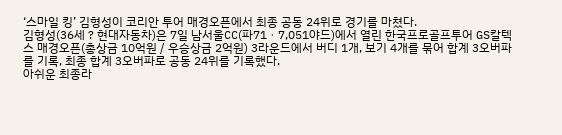‘스마일 킹’ 김형성이 코리안 투어 매경오픈에서 최종 공동 24위로 경기를 마쳤다.
김형성(36세 ? 현대자동차)은 7일 남서울CC(파71ㆍ7,051야드)에서 열린 한국프로골프투어 GS칼텍스 매경오픈(총상금 10억원 / 우승상금 2억원) 3라운드에서 버디 1개, 보기 4개를 묶어 합계 3오버파를 기록, 최종 합계 3오버파로 공동 24위를 기록했다.
아쉬운 최종라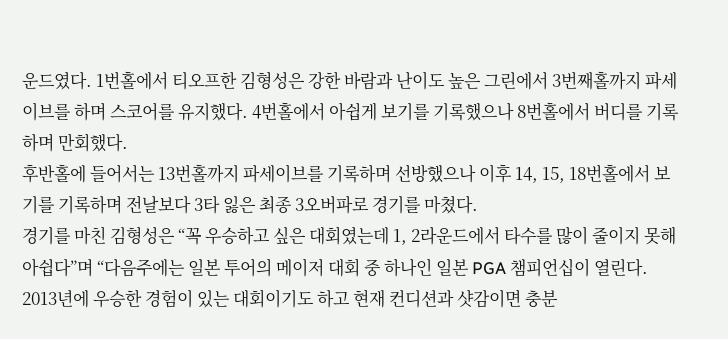운드였다. 1번홀에서 티오프한 김형성은 강한 바람과 난이도 높은 그린에서 3번째홀까지 파세이브를 하며 스코어를 유지했다. 4번홀에서 아쉽게 보기를 기록했으나 8번홀에서 버디를 기록하며 만회했다.
후반홀에 들어서는 13번홀까지 파세이브를 기록하며 선방했으나 이후 14, 15, 18번홀에서 보기를 기록하며 전날보다 3타 잃은 최종 3오버파로 경기를 마쳤다.
경기를 마친 김형성은 “꼭 우승하고 싶은 대회였는데 1, 2라운드에서 타수를 많이 줄이지 못해 아쉽다”며 “다음주에는 일본 투어의 메이저 대회 중 하나인 일본 PGA 챔피언십이 열린다. 2013년에 우승한 경험이 있는 대회이기도 하고 현재 컨디션과 샷감이면 충분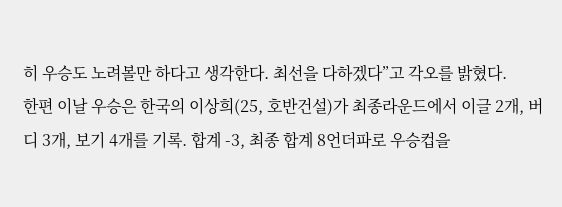히 우승도 노려볼만 하다고 생각한다. 최선을 다하겠다”고 각오를 밝혔다.
한편 이날 우승은 한국의 이상희(25, 호반건설)가 최종라운드에서 이글 2개, 버디 3개, 보기 4개를 기록. 합계 -3, 최종 합계 8언더파로 우승컵을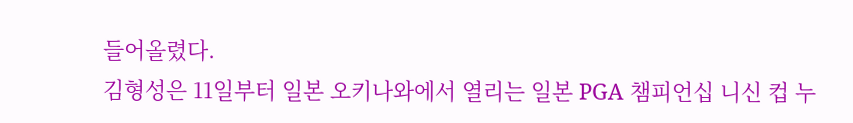들어올렸다.
김형성은 11일부터 일본 오키나와에서 열리는 일본 PGA 챔피언십 니신 컵 누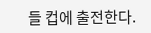들 컵에 출전한다.